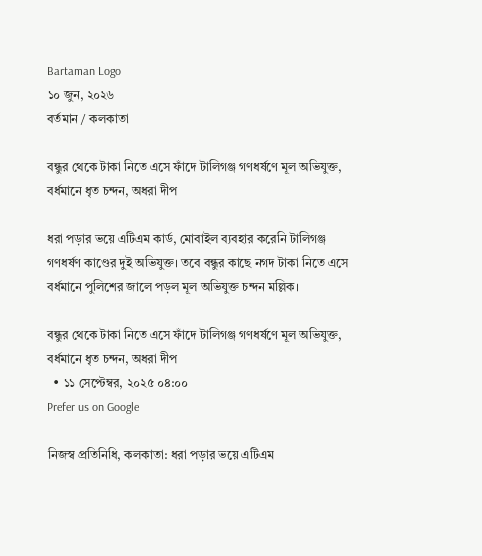Bartaman Logo
১০ জুন, ২০২৬
বর্তমান / কলকাতা

বন্ধুর থেকে টাকা নিতে এসে ফাঁদে টালিগঞ্জ গণধর্ষণে মূল অভিযুক্ত, বর্ধমানে ধৃত চন্দন, অধরা দীপ

ধরা পড়ার ভয়ে এটিএম কার্ড, মোবাইল ব্যবহার করেনি টালিগঞ্জ গণধর্ষণ কাণ্ডের দুই অভিযুক্ত। তবে বন্ধুর কাছে নগদ টাকা নিতে এসে বর্ধমানে পুলিশের জালে পড়ল মূল অভিযুক্ত চন্দন মল্লিক।

বন্ধুর থেকে টাকা নিতে এসে ফাঁদে টালিগঞ্জ গণধর্ষণে মূল অভিযুক্ত, বর্ধমানে ধৃত চন্দন, অধরা দীপ
  • ১১ সেপ্টেম্বর, ২০২৫ ০৪:০০
Prefer us on Google

নিজস্ব প্রতিনিধি, কলকাতা: ধরা পড়ার ভয়ে এটিএম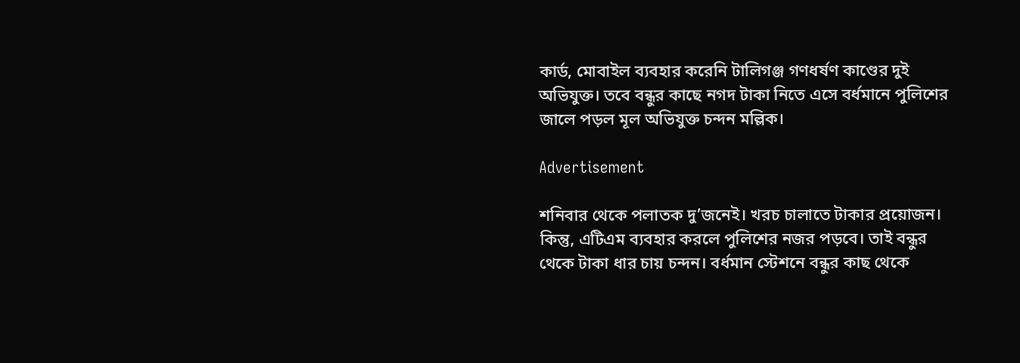কার্ড, মোবাইল ব্যবহার করেনি টালিগঞ্জ গণধর্ষণ কাণ্ডের দুই অভিযুক্ত। তবে বন্ধুর কাছে নগদ টাকা নিতে এসে বর্ধমানে পুলিশের জালে পড়ল মূল অভিযুক্ত চন্দন মল্লিক।

Advertisement

শনিবার থেকে পলাতক দু’জনেই। খরচ চালাতে টাকার প্রয়োজন। কিন্তু, এটিএম ব্যবহার করলে পুলিশের নজর পড়বে। তাই বন্ধুর থেকে টাকা ধার চায় চন্দন। বর্ধমান স্টেশনে বন্ধুর কাছ থেকে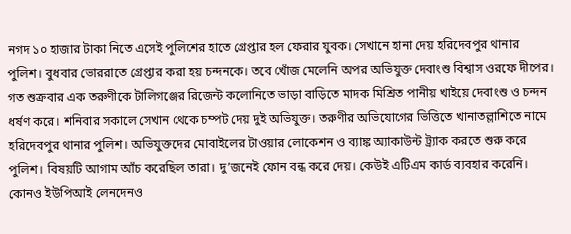নগদ ১০ হাজার টাকা নিতে এসেই পুলিশের হাতে গ্রেপ্তার হল ফেরার যুবক। সেখানে হানা দেয় হরিদেবপুর থানার পুলিশ। বুধবার ভোররাতে গ্রেপ্তার করা হয় চন্দনকে। তবে খোঁজ মেলেনি অপর অভিযুক্ত দেবাংশু বিশ্বাস ওরফে দীপের।
গত শুক্রবার এক তরুণীকে টালিগঞ্জের রিজেন্ট কলোনিতে ভাড়া বাড়িতে মাদক মিশ্রিত পানীয় খাইয়ে দেবাংশু ও চন্দন ধর্ষণ করে। শনিবার সকালে সেখান থেকে চম্পট দেয় দুই অভিযুক্ত। তরুণীর অভিযোগের ভিত্তিতে খানাতল্লাশিতে নামে হরিদেবপুর থানার পুলিশ। অভিযুক্তদের মোবাইলের টাওয়ার লোকেশন ও ব্যাঙ্ক অ্যাকাউন্ট ট্র্যাক করতে শুরু করে পুলিশ। বিষয়টি আগাম আঁচ করেছিল তারা। দু’জনেই ফোন বন্ধ করে দেয়। কেউই এটিএম কার্ড ব্যবহার করেনি। কোনও ইউপিআই লেনদেনও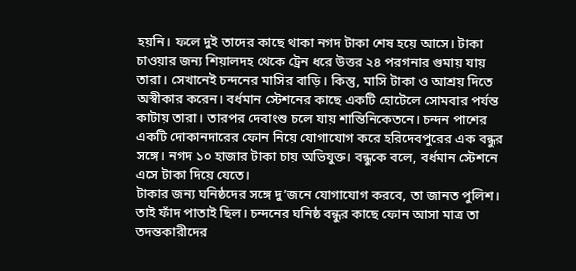হয়নি। ফলে দুই তাদের কাছে থাকা নগদ টাকা শেষ হয়ে আসে। টাকা চাওয়ার জন্য শিয়ালদহ থেকে ট্রেন ধরে উত্তর ২৪ পরগনার গুমায় যায় তারা। সেখানেই চন্দনের মাসির বাড়ি। কিন্তু, মাসি টাকা ও আশ্রয় দিতে অস্বীকার করেন। বর্ধমান স্টেশনের কাছে একটি হোটেলে সোমবার পর্যন্ত কাটায় তারা। তারপর দেবাংশু চলে যায় শান্তিনিকেতনে। চন্দন পাশের একটি দোকানদারের ফোন নিয়ে যোগাযোগ করে হরিদেবপুরের এক বন্ধুর সঙ্গে। নগদ ১০ হাজার টাকা চায় অভিযুক্ত। বন্ধুকে বলে, বর্ধমান স্টেশনে এসে টাকা দিয়ে যেতে।
টাকার জন্য ঘনিষ্ঠদের সঙ্গে দু’জনে যোগাযোগ করবে, তা জানত পুলিশ। তাই ফাঁদ পাতাই ছিল। চন্দনের ঘনিষ্ঠ বন্ধুর কাছে ফোন আসা মাত্র তা তদন্তকারীদের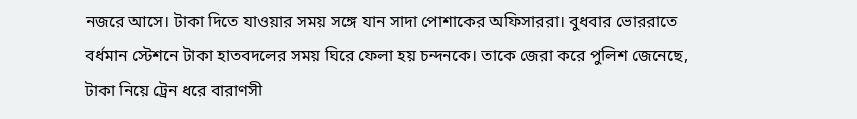নজরে আসে। টাকা দিতে যাওয়ার সময় সঙ্গে যান সাদা পোশাকের অফিসাররা। বুধবার ভোররাতে বর্ধমান স্টেশনে টাকা হাতবদলের সময় ঘিরে ফেলা হয় চন্দনকে। তাকে জেরা করে পুলিশ জেনেছে, টাকা নিয়ে ট্রেন ধরে বারাণসী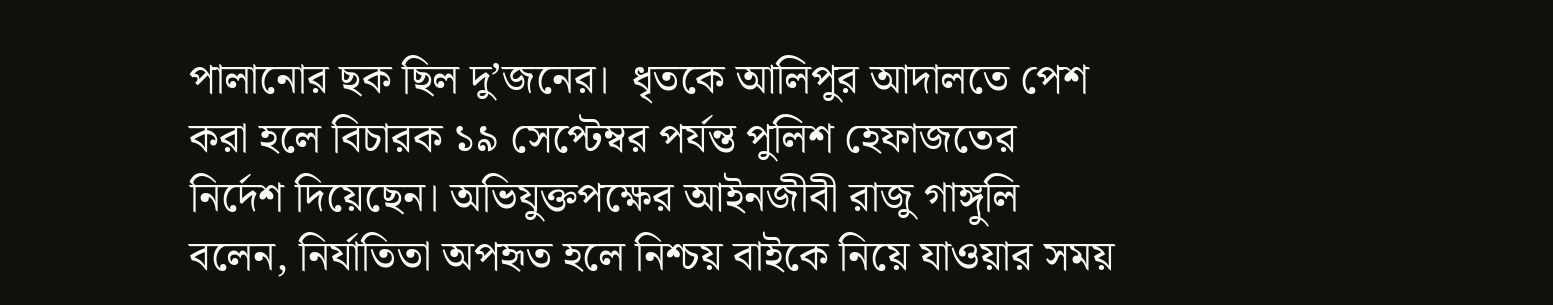পালানোর ছক ছিল দু’জনের।  ধৃতকে আলিপুর আদালতে পেশ করা হলে বিচারক ১৯ সেপ্টেম্বর পর্যন্ত পুলিশ হেফাজতের নির্দেশ দিয়েছেন। অভিযুক্তপক্ষের আইনজীবী রাজু গাঙ্গুলি বলেন, নির্যাতিতা অপহৃত হলে নিশ্চয় বাইকে নিয়ে যাওয়ার সময়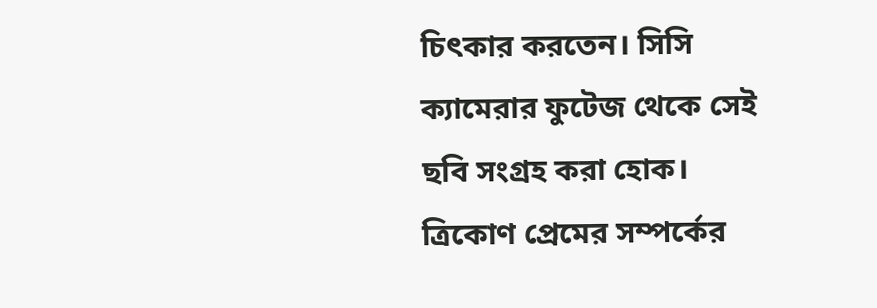চিৎকার করতেন। সিসি ক্যামেরার ফুটেজ থেকে সেই ছবি সংগ্রহ করা হোক। ত্রিকোণ প্রেমের সম্পর্কের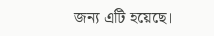জন্য এটি হয়েছে।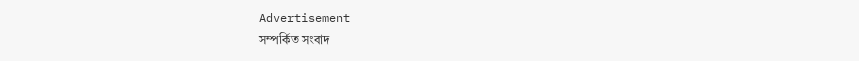Advertisement
সম্পর্কিত সংবাদ